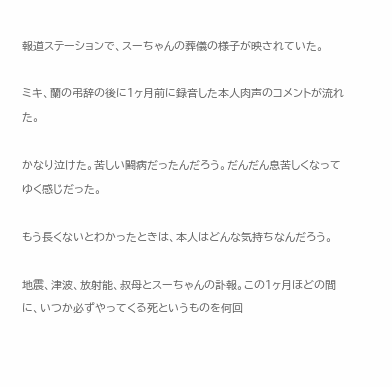報道ステーションで、スーちゃんの葬儀の様子が映されていた。

ミキ、蘭の弔辞の後に1ヶ月前に録音した本人肉声のコメントが流れた。

かなり泣けた。苦しい闘病だったんだろう。だんだん息苦しくなってゆく感じだった。

もう長くないとわかったときは、本人はどんな気持ちなんだろう。

地震、津波、放射能、叔母とスーちゃんの訃報。この1ヶ月ほどの間に、いつか必ずやってくる死というものを何回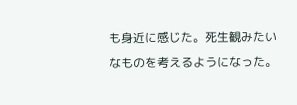も身近に感じた。死生観みたいなものを考えるようになった。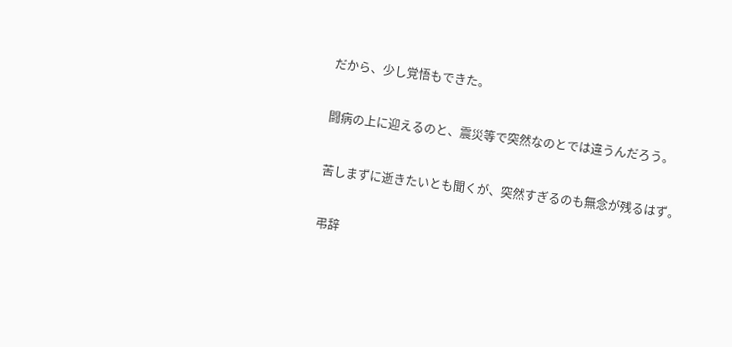だから、少し覚悟もできた。

闘病の上に迎えるのと、震災等で突然なのとでは違うんだろう。

苦しまずに逝きたいとも聞くが、突然すぎるのも無念が残るはず。

弔辞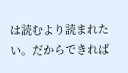は読むより読まれたい。だからできれば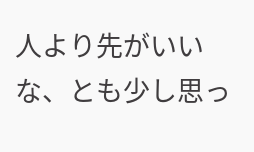人より先がいいな、とも少し思っ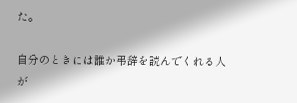た。

自分のときには誰か弔辞を読んでくれる人が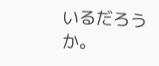いるだろうか。